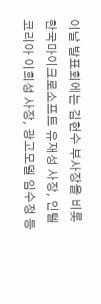이날 발표회에는 김헌수 부사장을 비롯 한국마이크로소프트 유재성 사장, 인텔코리아 이희성 사장, 광고모델 임수정 등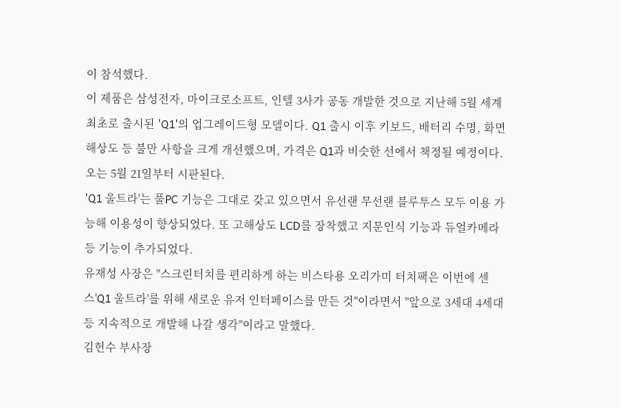이 참석했다.
이 제품은 삼성전자, 마이크로소프트, 인텔 3사가 공동 개발한 것으로 지난해 5월 세계 최초로 출시된 'Q1'의 업그레이드형 모델이다. Q1 출시 이후 키보드, 배터리 수명, 화면해상도 등 불만 사항을 크게 개선했으며, 가격은 Q1과 비슷한 선에서 책정될 예정이다.
오는 5월 21일부터 시판된다.
'Q1 울트라'는 풀PC 기능은 그대로 갖고 있으면서 유선랜 무선랜 블루투스 모두 이용 가능해 이용성이 향상되었다. 또 고해상도 LCD를 장착했고 지문인식 기능과 듀얼카메라 등 기능이 추가되었다.
유재성 사장은 "스크린터치를 편리하게 하는 비스타용 오리가미 터치팩은 이번에 센스'Q1 울트라'를 위해 새로운 유저 인터페이스를 만든 것"이라면서 "앞으로 3세대 4세대 등 지속적으로 개발해 나갈 생각"이라고 말했다.
김헌수 부사장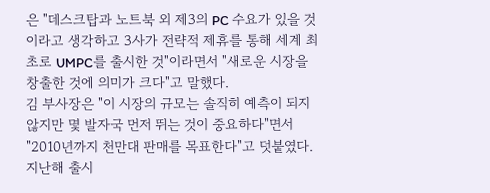은 "데스크탑과 노트북 외 제3의 PC 수요가 있을 것이라고 생각하고 3사가 전략적 제휴를 통해 세계 최초로 UMPC를 출시한 것"이라면서 "새로운 시장을 창출한 것에 의미가 크다"고 말했다.
김 부사장은 "이 시장의 규모는 솔직히 예측이 되지 않지만 몇 발자국 먼저 뛰는 것이 중요하다"면서 "2010년까지 천만대 판매를 목표한다"고 덧붙였다.
지난해 출시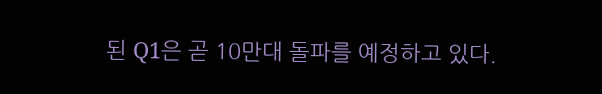된 Q1은 곧 10만대 돌파를 예정하고 있다.